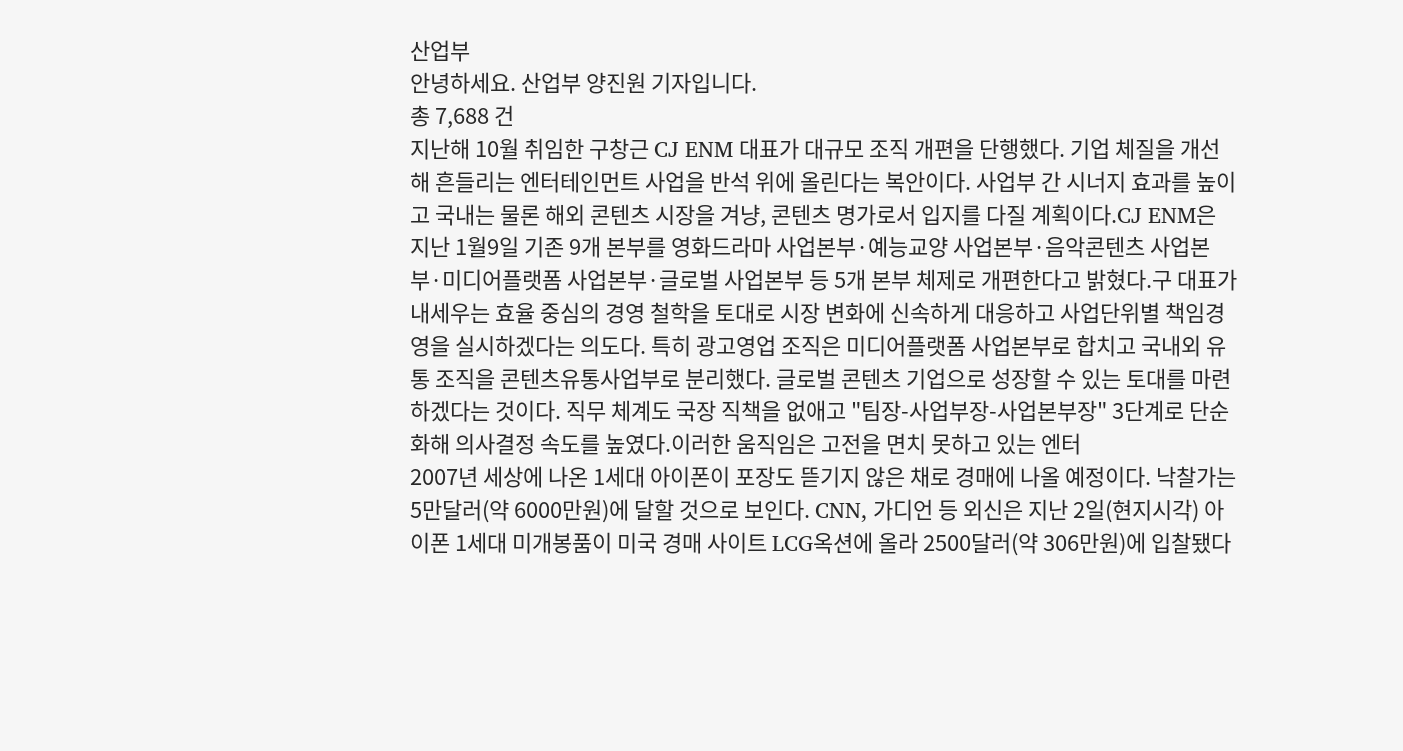산업부
안녕하세요. 산업부 양진원 기자입니다.
총 7,688 건
지난해 10월 취임한 구창근 CJ ENM 대표가 대규모 조직 개편을 단행했다. 기업 체질을 개선해 흔들리는 엔터테인먼트 사업을 반석 위에 올린다는 복안이다. 사업부 간 시너지 효과를 높이고 국내는 물론 해외 콘텐츠 시장을 겨냥, 콘텐츠 명가로서 입지를 다질 계획이다.CJ ENM은 지난 1월9일 기존 9개 본부를 영화드라마 사업본부·예능교양 사업본부·음악콘텐츠 사업본부·미디어플랫폼 사업본부·글로벌 사업본부 등 5개 본부 체제로 개편한다고 밝혔다.구 대표가 내세우는 효율 중심의 경영 철학을 토대로 시장 변화에 신속하게 대응하고 사업단위별 책임경영을 실시하겠다는 의도다. 특히 광고영업 조직은 미디어플랫폼 사업본부로 합치고 국내외 유통 조직을 콘텐츠유통사업부로 분리했다. 글로벌 콘텐츠 기업으로 성장할 수 있는 토대를 마련하겠다는 것이다. 직무 체계도 국장 직책을 없애고 "팀장-사업부장-사업본부장" 3단계로 단순화해 의사결정 속도를 높였다.이러한 움직임은 고전을 면치 못하고 있는 엔터
2007년 세상에 나온 1세대 아이폰이 포장도 뜯기지 않은 채로 경매에 나올 예정이다. 낙찰가는 5만달러(약 6000만원)에 달할 것으로 보인다. CNN, 가디언 등 외신은 지난 2일(현지시각) 아이폰 1세대 미개봉품이 미국 경매 사이트 LCG옥션에 올라 2500달러(약 306만원)에 입찰됐다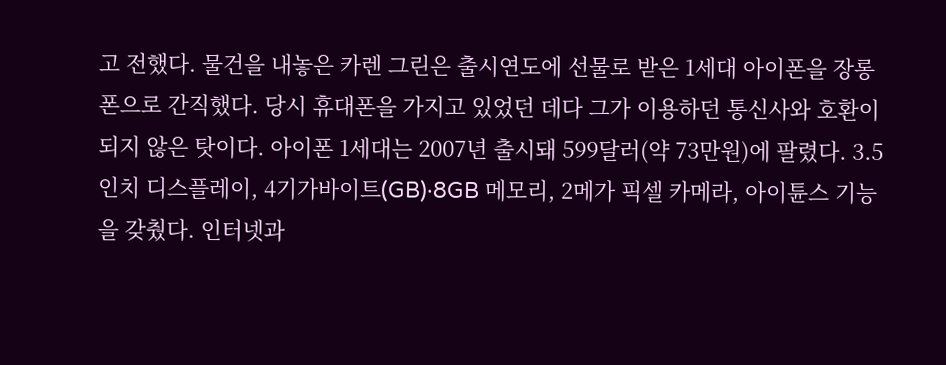고 전했다. 물건을 내놓은 카렌 그린은 출시연도에 선물로 받은 1세대 아이폰을 장롱폰으로 간직했다. 당시 휴대폰을 가지고 있었던 데다 그가 이용하던 통신사와 호환이 되지 않은 탓이다. 아이폰 1세대는 2007년 출시돼 599달러(약 73만원)에 팔렸다. 3.5인치 디스플레이, 4기가바이트(GB)·8GB 메모리, 2메가 픽셀 카메라, 아이튠스 기능을 갖췄다. 인터넷과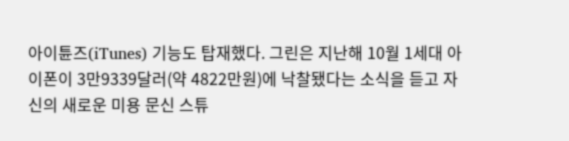아이튠즈(iTunes) 기능도 탑재했다. 그린은 지난해 10월 1세대 아이폰이 3만9339달러(약 4822만원)에 낙찰됐다는 소식을 듣고 자신의 새로운 미용 문신 스튜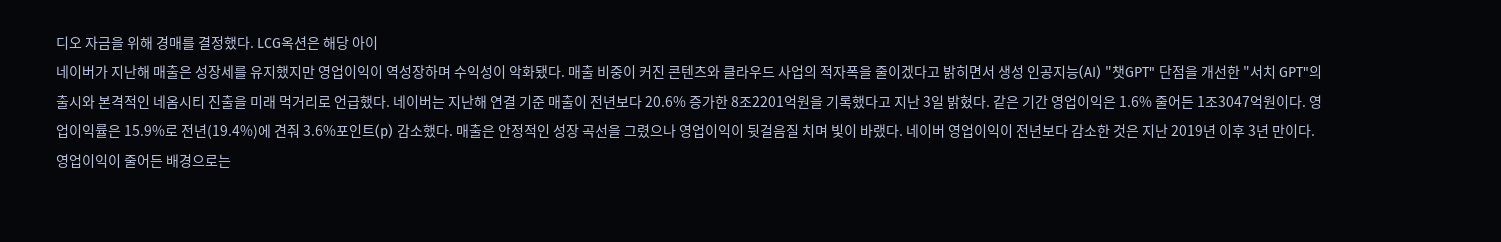디오 자금을 위해 경매를 결정했다. LCG옥션은 해당 아이
네이버가 지난해 매출은 성장세를 유지했지만 영업이익이 역성장하며 수익성이 악화됐다. 매출 비중이 커진 콘텐츠와 클라우드 사업의 적자폭을 줄이겠다고 밝히면서 생성 인공지능(AI) "챗GPT" 단점을 개선한 "서치 GPT"의 출시와 본격적인 네옴시티 진출을 미래 먹거리로 언급했다. 네이버는 지난해 연결 기준 매출이 전년보다 20.6% 증가한 8조2201억원을 기록했다고 지난 3일 밝혔다. 같은 기간 영업이익은 1.6% 줄어든 1조3047억원이다. 영업이익률은 15.9%로 전년(19.4%)에 견줘 3.6%포인트(p) 감소했다. 매출은 안정적인 성장 곡선을 그렸으나 영업이익이 뒷걸음질 치며 빛이 바랬다. 네이버 영업이익이 전년보다 감소한 것은 지난 2019년 이후 3년 만이다. 영업이익이 줄어든 배경으로는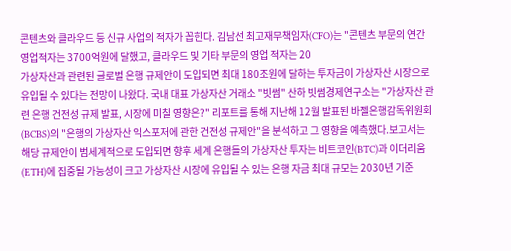콘텐츠와 클라우드 등 신규 사업의 적자가 꼽힌다. 김남선 최고재무책임자(CFO)는 "콘텐츠 부문의 연간 영업적자는 3700억원에 달했고, 클라우드 및 기타 부문의 영업 적자는 20
가상자산과 관련된 글로벌 은행 규제안이 도입되면 최대 180조원에 달하는 투자금이 가상자산 시장으로 유입될 수 있다는 전망이 나왔다. 국내 대표 가상자산 거래소 "빗썸" 산하 빗썸경제연구소는 "가상자산 관련 은행 건전성 규제 발표, 시장에 미칠 영향은?" 리포트를 통해 지난해 12월 발표된 바젤은행감독위원회(BCBS)의 "은행의 가상자산 익스포저에 관한 건전성 규제안"을 분석하고 그 영향을 예측했다.보고서는 해당 규제안이 범세계적으로 도입되면 향후 세계 은행들의 가상자산 투자는 비트코인(BTC)과 이더리움(ETH)에 집중될 가능성이 크고 가상자산 시장에 유입될 수 있는 은행 자금 최대 규모는 2030년 기준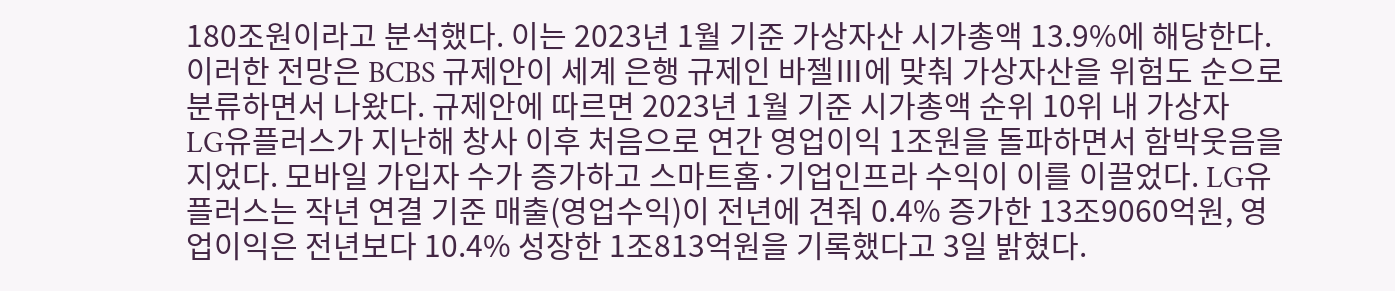180조원이라고 분석했다. 이는 2023년 1월 기준 가상자산 시가총액 13.9%에 해당한다. 이러한 전망은 BCBS 규제안이 세계 은행 규제인 바젤Ⅲ에 맞춰 가상자산을 위험도 순으로 분류하면서 나왔다. 규제안에 따르면 2023년 1월 기준 시가총액 순위 10위 내 가상자
LG유플러스가 지난해 창사 이후 처음으로 연간 영업이익 1조원을 돌파하면서 함박웃음을 지었다. 모바일 가입자 수가 증가하고 스마트홈·기업인프라 수익이 이를 이끌었다. LG유플러스는 작년 연결 기준 매출(영업수익)이 전년에 견줘 0.4% 증가한 13조9060억원, 영업이익은 전년보다 10.4% 성장한 1조813억원을 기록했다고 3일 밝혔다.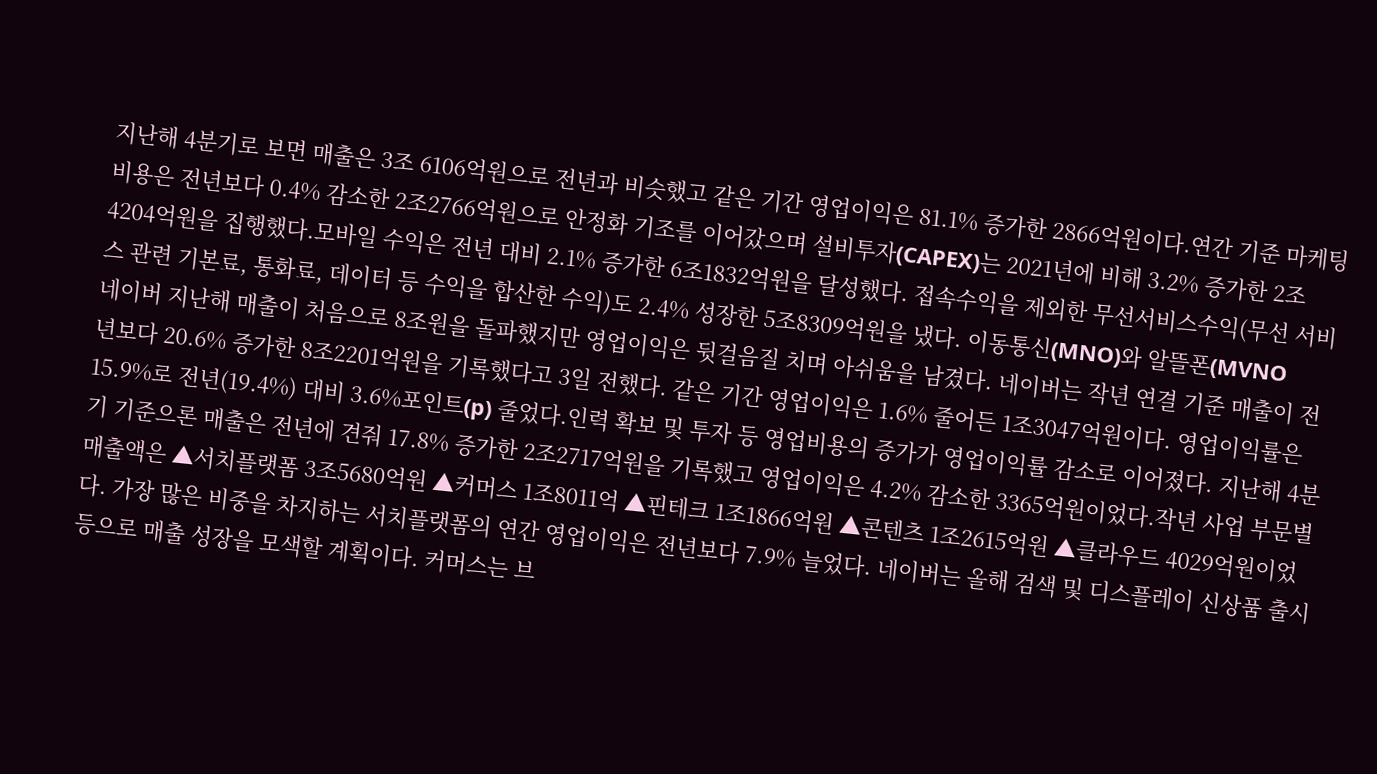지난해 4분기로 보면 매출은 3조 6106억원으로 전년과 비슷했고 같은 기간 영업이익은 81.1% 증가한 2866억원이다.연간 기준 마케팅 비용은 전년보다 0.4% 감소한 2조2766억원으로 안정화 기조를 이어갔으며 설비투자(CAPEX)는 2021년에 비해 3.2% 증가한 2조4204억원을 집행했다.모바일 수익은 전년 대비 2.1% 증가한 6조1832억원을 달성했다. 접속수익을 제외한 무선서비스수익(무선 서비스 관련 기본료, 통화료, 데이터 등 수익을 합산한 수익)도 2.4% 성장한 5조8309억원을 냈다. 이동통신(MNO)와 알뜰폰(MVNO
네이버 지난해 매출이 처음으로 8조원을 돌파했지만 영업이익은 뒷걸음질 치며 아쉬움을 남겼다. 네이버는 작년 연결 기준 매출이 전년보다 20.6% 증가한 8조2201억원을 기록했다고 3일 전했다. 같은 기간 영업이익은 1.6% 줄어든 1조3047억원이다. 영업이익률은 15.9%로 전년(19.4%) 대비 3.6%포인트(p) 줄었다.인력 확보 및 투자 등 영업비용의 증가가 영업이익률 감소로 이어졌다. 지난해 4분기 기준으론 매출은 전년에 견줘 17.8% 증가한 2조2717억원을 기록했고 영업이익은 4.2% 감소한 3365억원이었다.작년 사업 부문별 매출액은 ▲서치플랫폼 3조5680억원 ▲커머스 1조8011억 ▲핀테크 1조1866억원 ▲콘텐츠 1조2615억원 ▲클라우드 4029억원이었다. 가장 많은 비중을 차지하는 서치플랫폼의 연간 영업이익은 전년보다 7.9% 늘었다. 네이버는 올해 검색 및 디스플레이 신상품 출시 등으로 매출 성장을 모색할 계획이다. 커머스는 브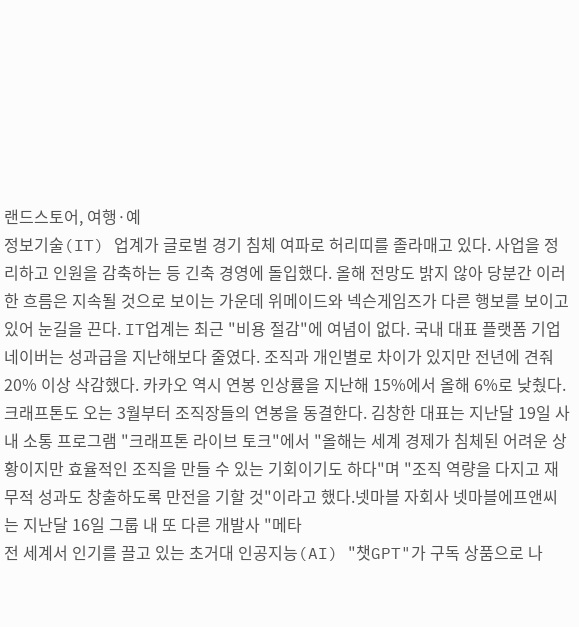랜드스토어, 여행·예
정보기술(IT) 업계가 글로벌 경기 침체 여파로 허리띠를 졸라매고 있다. 사업을 정리하고 인원을 감축하는 등 긴축 경영에 돌입했다. 올해 전망도 밝지 않아 당분간 이러한 흐름은 지속될 것으로 보이는 가운데 위메이드와 넥슨게임즈가 다른 행보를 보이고 있어 눈길을 끈다. IT업계는 최근 "비용 절감"에 여념이 없다. 국내 대표 플랫폼 기업 네이버는 성과급을 지난해보다 줄였다. 조직과 개인별로 차이가 있지만 전년에 견줘 20% 이상 삭감했다. 카카오 역시 연봉 인상률을 지난해 15%에서 올해 6%로 낮췄다. 크래프톤도 오는 3월부터 조직장들의 연봉을 동결한다. 김창한 대표는 지난달 19일 사내 소통 프로그램 "크래프톤 라이브 토크"에서 "올해는 세계 경제가 침체된 어려운 상황이지만 효율적인 조직을 만들 수 있는 기회이기도 하다"며 "조직 역량을 다지고 재무적 성과도 창출하도록 만전을 기할 것"이라고 했다.넷마블 자회사 넷마블에프앤씨는 지난달 16일 그룹 내 또 다른 개발사 "메타
전 세계서 인기를 끌고 있는 초거대 인공지능(AI) "챗GPT"가 구독 상품으로 나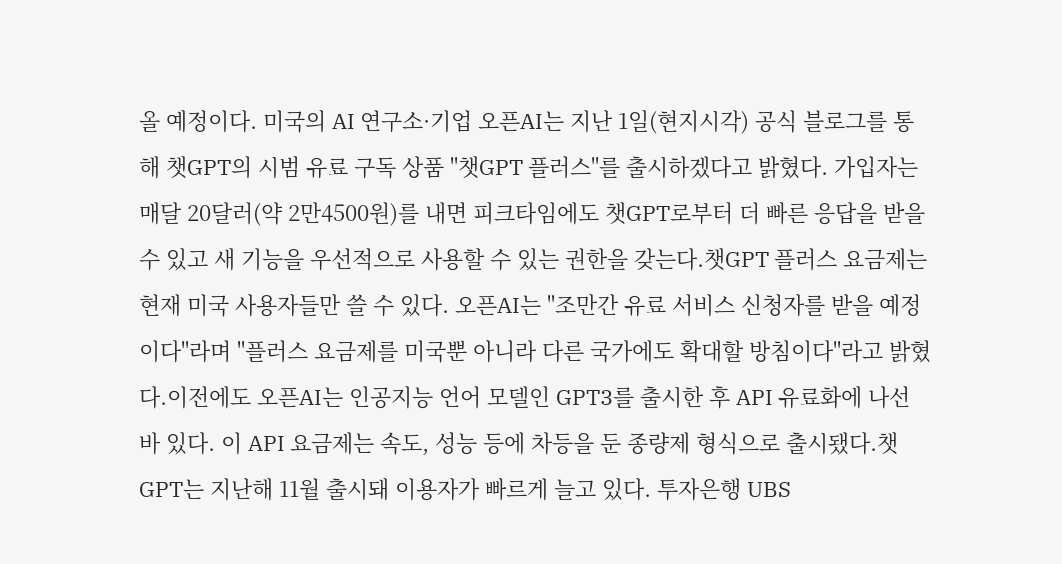올 예정이다. 미국의 AI 연구소·기업 오픈AI는 지난 1일(현지시각) 공식 블로그를 통해 챗GPT의 시범 유료 구독 상품 "챗GPT 플러스"를 출시하겠다고 밝혔다. 가입자는 매달 20달러(약 2만4500원)를 내면 피크타임에도 챗GPT로부터 더 빠른 응답을 받을 수 있고 새 기능을 우선적으로 사용할 수 있는 권한을 갖는다.챗GPT 플러스 요금제는 현재 미국 사용자들만 쓸 수 있다. 오픈AI는 "조만간 유료 서비스 신청자를 받을 예정이다"라며 "플러스 요금제를 미국뿐 아니라 다른 국가에도 확대할 방침이다"라고 밝혔다.이전에도 오픈AI는 인공지능 언어 모델인 GPT3를 출시한 후 API 유료화에 나선 바 있다. 이 API 요금제는 속도, 성능 등에 차등을 둔 종량제 형식으로 출시됐다.챗GPT는 지난해 11월 출시돼 이용자가 빠르게 늘고 있다. 투자은행 UBS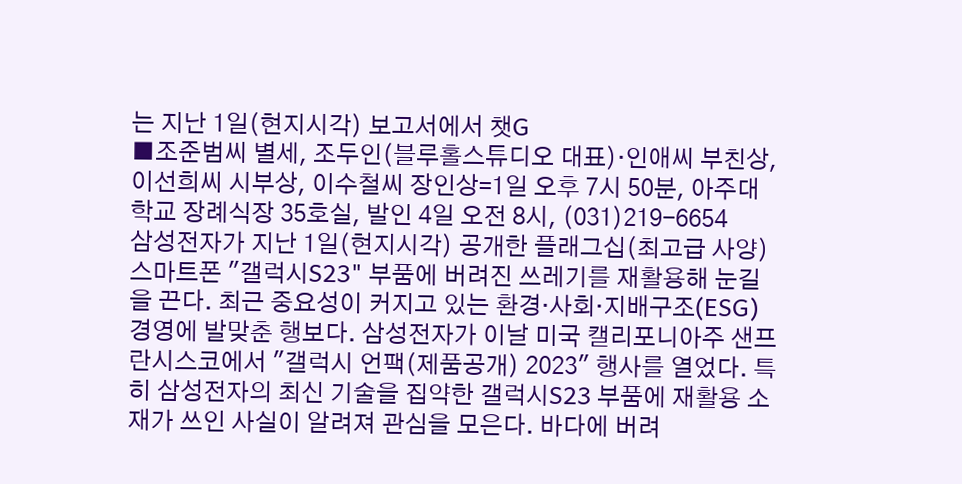는 지난 1일(현지시각) 보고서에서 챗G
■조준범씨 별세, 조두인(블루홀스튜디오 대표)·인애씨 부친상, 이선희씨 시부상, 이수철씨 장인상=1일 오후 7시 50분, 아주대학교 장례식장 35호실, 발인 4일 오전 8시, (031)219-6654
삼성전자가 지난 1일(현지시각) 공개한 플래그십(최고급 사양) 스마트폰 "갤럭시S23" 부품에 버려진 쓰레기를 재활용해 눈길을 끈다. 최근 중요성이 커지고 있는 환경·사회·지배구조(ESG) 경영에 발맞춘 행보다. 삼성전자가 이날 미국 캘리포니아주 샌프란시스코에서 "갤럭시 언팩(제품공개) 2023" 행사를 열었다. 특히 삼성전자의 최신 기술을 집약한 갤럭시S23 부품에 재활용 소재가 쓰인 사실이 알려져 관심을 모은다. 바다에 버려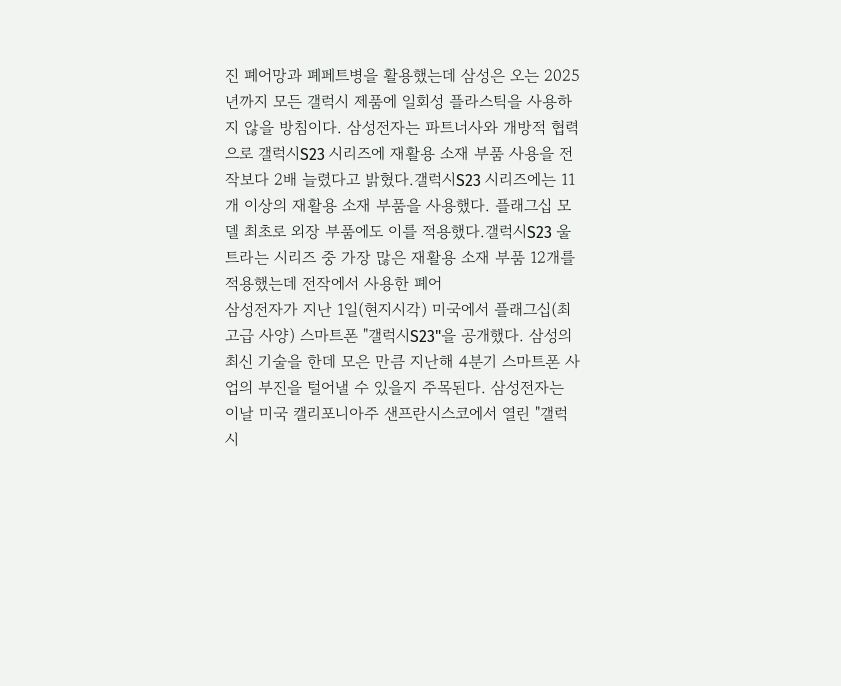진 폐어망과 폐페트병을 활용했는데 삼성은 오는 2025년까지 모든 갤럭시 제품에 일회성 플라스틱을 사용하지 않을 방침이다. 삼성전자는 파트너사와 개방적 협력으로 갤럭시S23 시리즈에 재활용 소재 부품 사용을 전작보다 2배 늘렸다고 밝혔다.갤럭시S23 시리즈에는 11개 이상의 재활용 소재 부품을 사용했다. 플래그십 모델 최초로 외장 부품에도 이를 적용했다.갤럭시S23 울트라는 시리즈 중 가장 많은 재활용 소재 부품 12개를 적용했는데 전작에서 사용한 폐어
삼성전자가 지난 1일(현지시각) 미국에서 플래그십(최고급 사양) 스마트폰 "갤럭시S23"을 공개했다. 삼성의 최신 기술을 한데 모은 만큼 지난해 4분기 스마트폰 사업의 부진을 털어낼 수 있을지 주목된다. 삼성전자는 이날 미국 캘리포니아주 샌프란시스코에서 열린 "갤럭시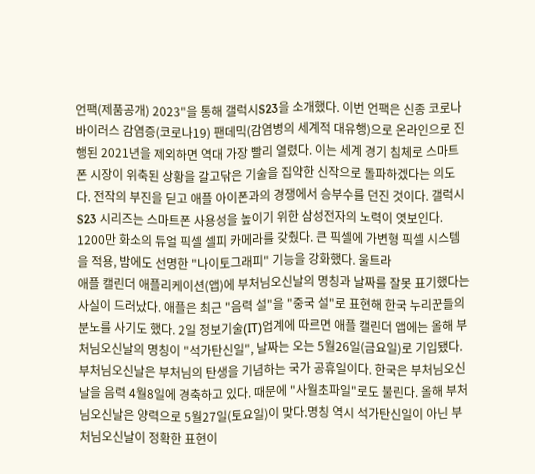언팩(제품공개) 2023"을 통해 갤럭시S23을 소개했다. 이번 언팩은 신종 코로나바이러스 감염증(코로나19) 팬데믹(감염병의 세계적 대유행)으로 온라인으로 진행된 2021년을 제외하면 역대 가장 빨리 열렸다. 이는 세계 경기 침체로 스마트폰 시장이 위축된 상황을 갈고닦은 기술을 집약한 신작으로 돌파하겠다는 의도다. 전작의 부진을 딛고 애플 아이폰과의 경쟁에서 승부수를 던진 것이다. 갤럭시S23 시리즈는 스마트폰 사용성을 높이기 위한 삼성전자의 노력이 엿보인다. 1200만 화소의 듀얼 픽셀 셀피 카메라를 갖췄다. 큰 픽셀에 가변형 픽셀 시스템을 적용, 밤에도 선명한 "나이토그래피" 기능을 강화했다. 울트라
애플 캘린더 애플리케이션(앱)에 부처님오신날의 명칭과 날짜를 잘못 표기했다는 사실이 드러났다. 애플은 최근 "음력 설"을 "중국 설"로 표현해 한국 누리꾼들의 분노를 사기도 했다. 2일 정보기술(IT)업계에 따르면 애플 캘린더 앱에는 올해 부처님오신날의 명칭이 "석가탄신일", 날짜는 오는 5월26일(금요일)로 기입됐다.부처님오신날은 부처님의 탄생을 기념하는 국가 공휴일이다. 한국은 부처님오신날을 음력 4월8일에 경축하고 있다. 때문에 "사월초파일"로도 불린다. 올해 부처님오신날은 양력으로 5월27일(토요일)이 맞다.명칭 역시 석가탄신일이 아닌 부처님오신날이 정확한 표현이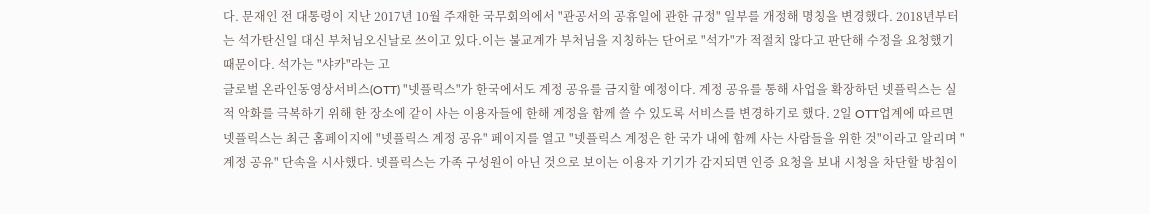다. 문재인 전 대통령이 지난 2017년 10월 주재한 국무회의에서 "관공서의 공휴일에 관한 규정" 일부를 개정해 명칭을 변경했다. 2018년부터는 석가탄신일 대신 부처님오신날로 쓰이고 있다.이는 불교계가 부처님을 지칭하는 단어로 "석가"가 적절치 않다고 판단해 수정을 요청했기 때문이다. 석가는 "샤카"라는 고
글로벌 온라인동영상서비스(OTT) "넷플릭스"가 한국에서도 계정 공유를 금지할 예정이다. 계정 공유를 통해 사업을 확장하던 넷플릭스는 실적 악화를 극복하기 위해 한 장소에 같이 사는 이용자들에 한해 계정을 함께 쓸 수 있도록 서비스를 변경하기로 했다. 2일 OTT업계에 따르면 넷플릭스는 최근 홈페이지에 "넷플릭스 계정 공유" 페이지를 열고 "넷플릭스 계정은 한 국가 내에 함께 사는 사람들을 위한 것"이라고 알리며 "계정 공유" 단속을 시사했다. 넷플릭스는 가족 구성원이 아닌 것으로 보이는 이용자 기기가 감지되면 인증 요청을 보내 시청을 차단할 방침이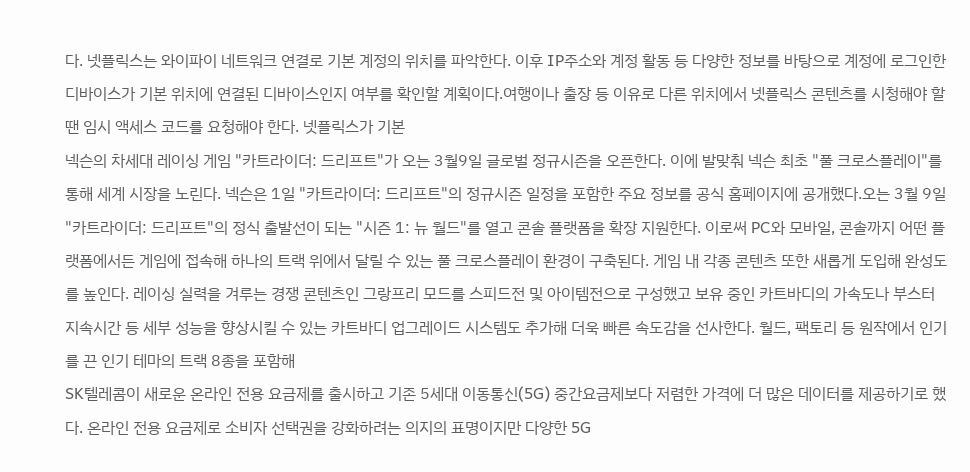다. 넷플릭스는 와이파이 네트워크 연결로 기본 계정의 위치를 파악한다. 이후 IP주소와 계정 활동 등 다양한 정보를 바탕으로 계정에 로그인한 디바이스가 기본 위치에 연결된 디바이스인지 여부를 확인할 계획이다.여행이나 출장 등 이유로 다른 위치에서 넷플릭스 콘텐츠를 시청해야 할 땐 임시 액세스 코드를 요청해야 한다. 넷플릭스가 기본
넥슨의 차세대 레이싱 게임 "카트라이더: 드리프트"가 오는 3월9일 글로벌 정규시즌을 오픈한다. 이에 발맞춰 넥슨 최초 "풀 크로스플레이"를 통해 세계 시장을 노린다. 넥슨은 1일 "카트라이더: 드리프트"의 정규시즌 일정을 포함한 주요 정보를 공식 홈페이지에 공개했다.오는 3월 9일 "카트라이더: 드리프트"의 정식 출발선이 되는 "시즌 1: 뉴 월드"를 열고 콘솔 플랫폼을 확장 지원한다. 이로써 PC와 모바일, 콘솔까지 어떤 플랫폼에서든 게임에 접속해 하나의 트랙 위에서 달릴 수 있는 풀 크로스플레이 환경이 구축된다. 게임 내 각종 콘텐츠 또한 새롭게 도입해 완성도를 높인다. 레이싱 실력을 겨루는 경쟁 콘텐츠인 그랑프리 모드를 스피드전 및 아이템전으로 구성했고 보유 중인 카트바디의 가속도나 부스터 지속시간 등 세부 성능을 향상시킬 수 있는 카트바디 업그레이드 시스템도 추가해 더욱 빠른 속도감을 선사한다. 월드, 팩토리 등 원작에서 인기를 끈 인기 테마의 트랙 8종을 포함해
SK텔레콤이 새로운 온라인 전용 요금제를 출시하고 기존 5세대 이동통신(5G) 중간요금제보다 저렴한 가격에 더 많은 데이터를 제공하기로 했다. 온라인 전용 요금제로 소비자 선택권을 강화하려는 의지의 표명이지만 다양한 5G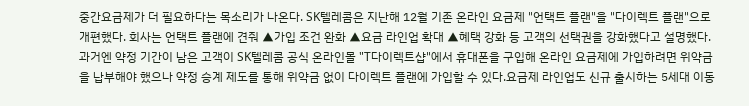중간요금제가 더 필요하다는 목소리가 나온다. SK텔레콤은 지난해 12월 기존 온라인 요금제 "언택트 플랜"을 "다이렉트 플랜"으로 개편했다. 회사는 언택트 플랜에 견줘 ▲가입 조건 완화 ▲요금 라인업 확대 ▲혜택 강화 등 고객의 선택권을 강화했다고 설명했다. 과거엔 약정 기간이 남은 고객이 SK텔레콤 공식 온라인몰 "T다이렉트샵"에서 휴대폰을 구입해 온라인 요금제에 가입하려면 위약금을 납부해야 했으나 약정 승계 제도를 통해 위약금 없이 다이렉트 플랜에 가입할 수 있다.요금제 라인업도 신규 출시하는 5세대 이동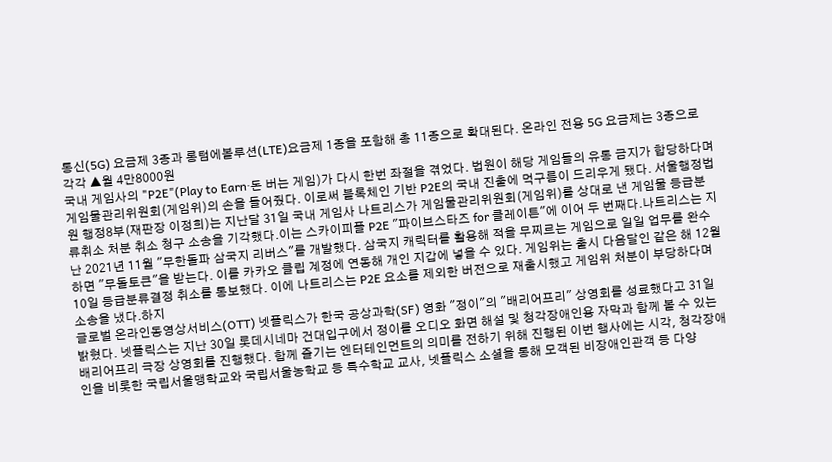통신(5G) 요금제 3종과 롱텀에볼루션(LTE)요금제 1종을 포함해 총 11종으로 확대된다. 온라인 전용 5G 요금제는 3종으로 각각 ▲월 4만8000원
국내 게임사의 "P2E"(Play to Earn·돈 버는 게임)가 다시 한번 좌절을 겪었다. 법원이 해당 게임들의 유통 금지가 합당하다며 게임물관리위원회(게임위)의 손을 들어줬다. 이로써 블록체인 기반 P2E의 국내 진출에 먹구름이 드리우게 됐다. 서울행정법원 행정8부(재판장 이정희)는 지난달 31일 국내 게임사 나트리스가 게임물관리위원회(게임위)를 상대로 낸 게임물 등급분류취소 처분 취소 청구 소송을 기각했다.이는 스카이피플 P2E "파이브스타즈 for 클레이튼"에 이어 두 번째다.나트리스는 지난 2021년 11월 "무한돌파 삼국지 리버스"를 개발했다. 삼국지 캐릭터를 활용해 적을 무찌르는 게임으로 일일 업무를 완수하면 "무돌토큰"을 받는다. 이를 카카오 클립 계정에 연동해 개인 지갑에 넣을 수 있다. 게임위는 출시 다음달인 같은 해 12월10일 등급분류결정 취소를 통보했다. 이에 나트리스는 P2E 요소를 제외한 버전으로 재출시했고 게임위 처분이 부당하다며 소송을 냈다.하지
글로벌 온라인동영상서비스(OTT) 넷플릭스가 한국 공상과학(SF) 영화 "정이"의 "배리어프리" 상영회를 성료했다고 31일 밝혔다. 넷플릭스는 지난 30일 롯데시네마 건대입구에서 정이를 오디오 화면 해설 및 청각장애인용 자막과 함께 볼 수 있는 배리어프리 극장 상영회를 진행했다. 함께 즐기는 엔터테인먼트의 의미를 전하기 위해 진행된 이번 행사에는 시각, 청각장애인을 비롯한 국립서울맹학교와 국립서울농학교 등 특수학교 교사, 넷플릭스 소셜을 통해 모객된 비장애인관객 등 다양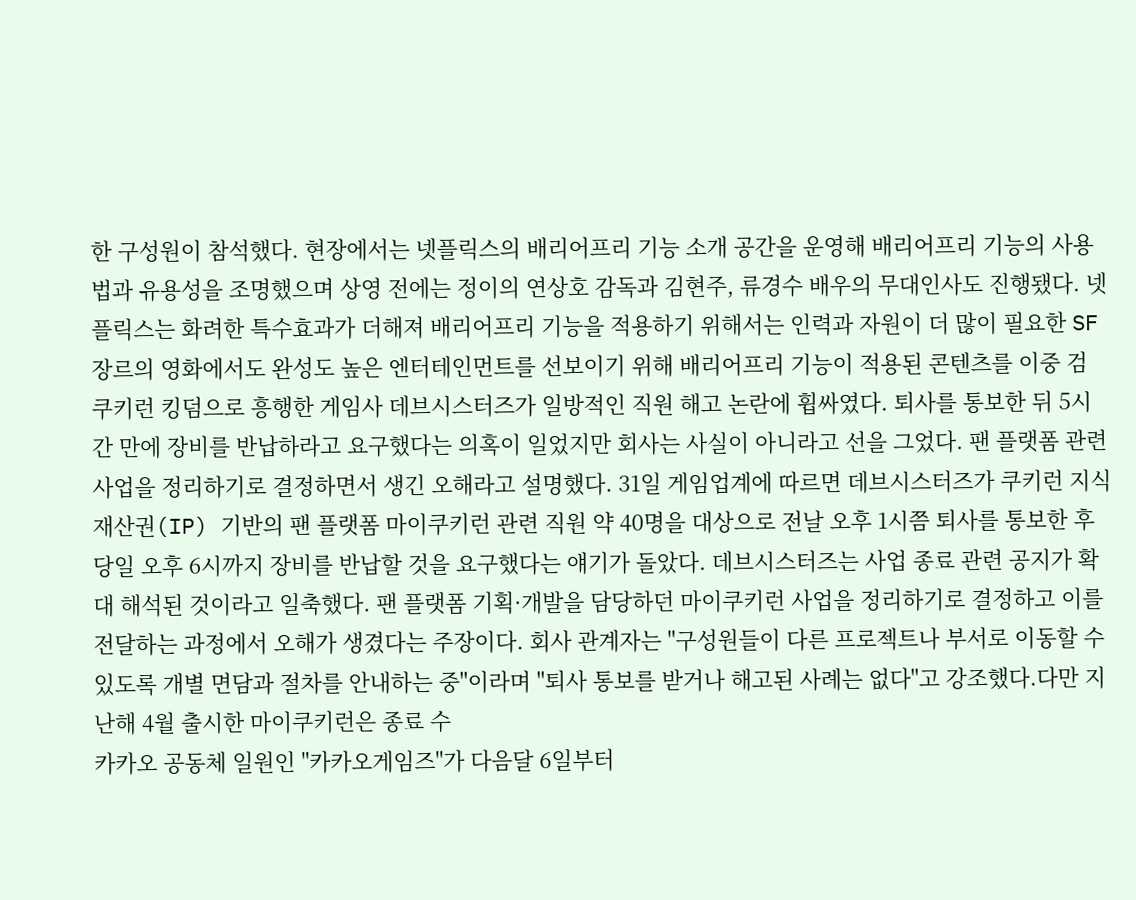한 구성원이 참석했다. 현장에서는 넷플릭스의 배리어프리 기능 소개 공간을 운영해 배리어프리 기능의 사용법과 유용성을 조명했으며 상영 전에는 정이의 연상호 감독과 김현주, 류경수 배우의 무대인사도 진행됐다. 넷플릭스는 화려한 특수효과가 더해져 배리어프리 기능을 적용하기 위해서는 인력과 자원이 더 많이 필요한 SF 장르의 영화에서도 완성도 높은 엔터테인먼트를 선보이기 위해 배리어프리 기능이 적용된 콘텐츠를 이중 검
쿠키런 킹덤으로 흥행한 게임사 데브시스터즈가 일방적인 직원 해고 논란에 휩싸였다. 퇴사를 통보한 뒤 5시간 만에 장비를 반납하라고 요구했다는 의혹이 일었지만 회사는 사실이 아니라고 선을 그었다. 팬 플랫폼 관련 사업을 정리하기로 결정하면서 생긴 오해라고 설명했다. 31일 게임업계에 따르면 데브시스터즈가 쿠키런 지식재산권(IP) 기반의 팬 플랫폼 마이쿠키런 관련 직원 약 40명을 대상으로 전날 오후 1시쯤 퇴사를 통보한 후 당일 오후 6시까지 장비를 반납할 것을 요구했다는 얘기가 돌았다. 데브시스터즈는 사업 종료 관련 공지가 확대 해석된 것이라고 일축했다. 팬 플랫폼 기획·개발을 담당하던 마이쿠키런 사업을 정리하기로 결정하고 이를 전달하는 과정에서 오해가 생겼다는 주장이다. 회사 관계자는 "구성원들이 다른 프로젝트나 부서로 이동할 수 있도록 개별 면담과 절차를 안내하는 중"이라며 "퇴사 통보를 받거나 해고된 사례는 없다"고 강조했다.다만 지난해 4월 출시한 마이쿠키런은 종료 수
카카오 공동체 일원인 "카카오게임즈"가 다음달 6일부터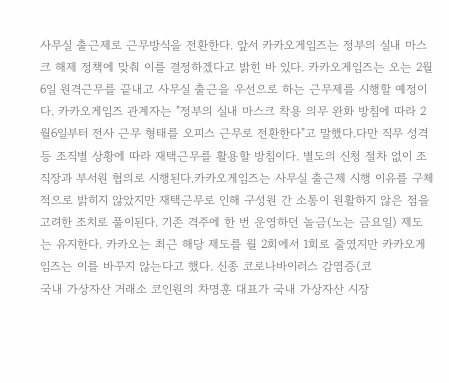사무실 출근제로 근무방식을 전환한다. 앞서 카카오게임즈는 정부의 실내 마스크 해제 정책에 맞춰 이를 결정하겠다고 밝힌 바 있다. 카카오게임즈는 오는 2월6일 원격근무를 끝내고 사무실 출근을 우선으로 하는 근무제를 시행할 예정이다. 카카오게임즈 관계자는 "정부의 실내 마스크 착용 의무 완화 방침에 따라 2월6일부터 전사 근무 형태를 오피스 근무로 전환한다"고 말했다.다만 직무 성격 등 조직별 상황에 따라 재택근무를 활용할 방침이다. 별도의 신청 절차 없이 조직장과 부서원 협의로 시행된다.카카오게임즈는 사무실 출근제 시행 이유를 구체적으로 밝히지 않았지만 재택근무로 인해 구성원 간 소통이 원활하지 않은 점을 고려한 조치로 풀이된다. 기존 격주에 한 번 운영하던 놀금(노는 금요일) 제도는 유지한다. 카카오는 최근 해당 제도를 월 2회에서 1회로 줄였지만 카카오게임즈는 이를 바꾸지 않는다고 했다. 신종 코로나바이러스 감염증(코
국내 가상자산 거래소 코인원의 차명훈 대표가 국내 가상자산 시장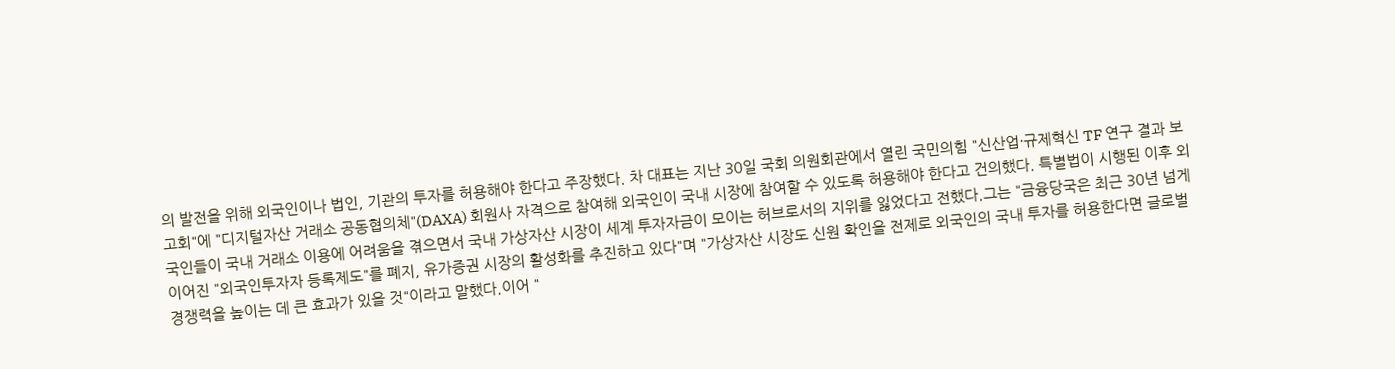의 발전을 위해 외국인이나 법인, 기관의 투자를 허용해야 한다고 주장했다. 차 대표는 지난 30일 국회 의원회관에서 열린 국민의힘 "신산업·규제혁신 TF 연구 결과 보고회"에 "디지털자산 거래소 공동협의체"(DAXA) 회원사 자격으로 참여해 외국인이 국내 시장에 참여할 수 있도록 허용해야 한다고 건의했다. 특별법이 시행된 이후 외국인들이 국내 거래소 이용에 어려움을 겪으면서 국내 가상자산 시장이 세계 투자자금이 모이는 허브로서의 지위를 잃었다고 전했다.그는 "금융당국은 최근 30년 넘게 이어진 "외국인투자자 등록제도"를 폐지, 유가증권 시장의 활성화를 추진하고 있다"며 "가상자산 시장도 신원 확인을 전제로 외국인의 국내 투자를 허용한다면 글로벌 경쟁력을 높이는 데 큰 효과가 있을 것"이라고 말했다.이어 "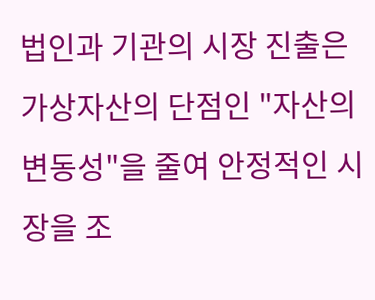법인과 기관의 시장 진출은 가상자산의 단점인 "자산의 변동성"을 줄여 안정적인 시장을 조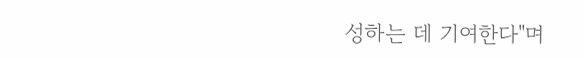성하는 데 기여한다"며